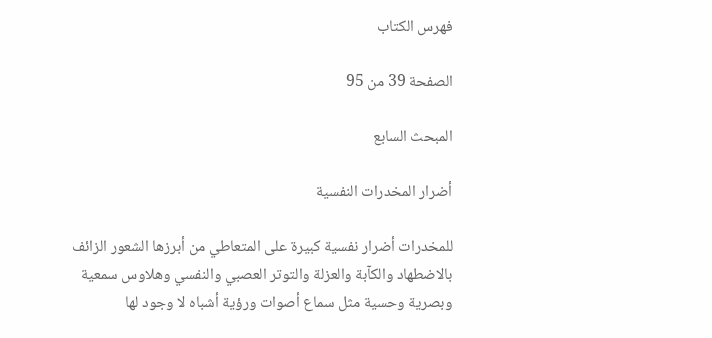فهرس الكتاب

الصفحة 39 من 95

المبحث السابع

أضرار المخدرات النفسية

للمخدرات أضرار نفسية كبيرة على المتعاطي من أبرزها الشعور الزائف بالاضطهاد والكآبة والعزلة والتوتر العصبي والنفسي وهلاوس سمعية وبصرية وحسية مثل سماع أصوات ورؤية أشباه لا وجود لها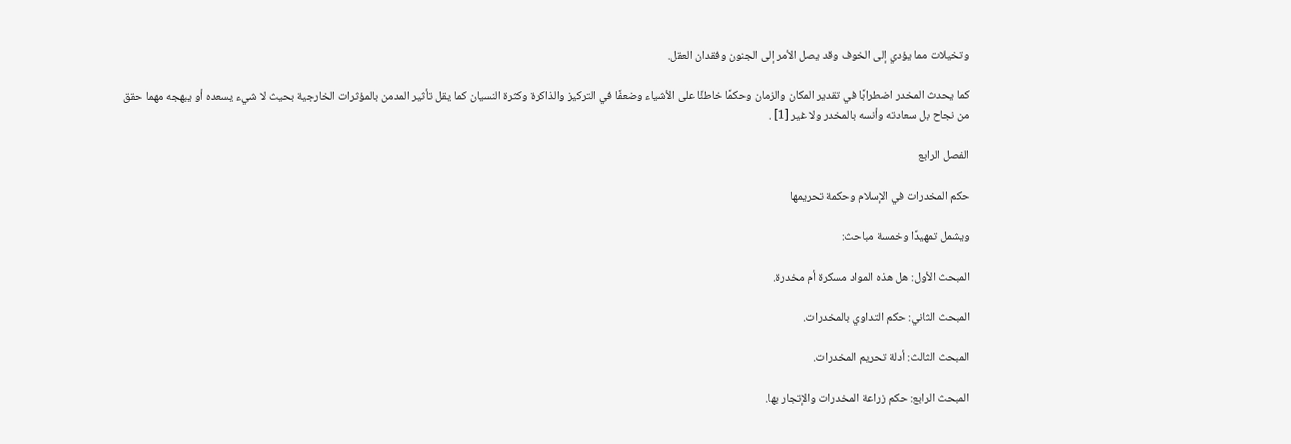وتخيلات مما يؤدي إلى الخوف وقد يصل الأمر إلى الجنون وفقدان العقل.

كما يحدث المخدر اضطرابًا في تقدير المكان والزمان وحكمًا خاطئًا على الأشياء وضعفًا في التركيز والذاكرة وكثرة النسيان كما يقل تأثير المدمن بالمؤثرات الخارجية بحيث لا شيء يسعده أو يبهجه مهما حقق من نجاح بل سعادته وأنسه بالمخدر ولا غير [1] .

الفصل الرابع

حكم المخدرات في الإسلام وحكمة تحريمها

ويشمل تمهيدًا وخمسة مباحث:

المبحث الأول: هل هذه المواد مسكرة أم مخدرة.

المبحث الثاني: حكم التداوي بالمخدرات.

المبحث الثالث: أدلة تحريم المخدرات.

المبحث الرابع: حكم زراعة المخدرات والإتجار بها.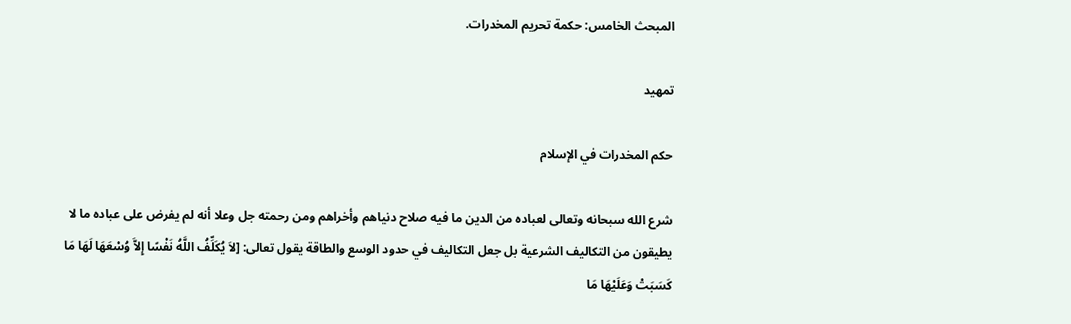المبحث الخامس: حكمة تحريم المخدرات.

تمهيد

حكم المخدرات في الإسلام

شرع الله سبحانه وتعالى لعباده من الدين ما فيه صلاح دنياهم وأخراهم ومن رحمته جل وعلا أنه لم يفرض على عباده ما لا يطيقون من التكاليف الشرعية بل جعل التكاليف في حدود الوسع والطاقة يقول تعالى: [لاَ يُكَلِّفُ اللَّهُ نَفْسًا إِلاَّ وُسْعَهَا لَهَا مَا كَسَبَتْ وَعَلَيْهَا مَا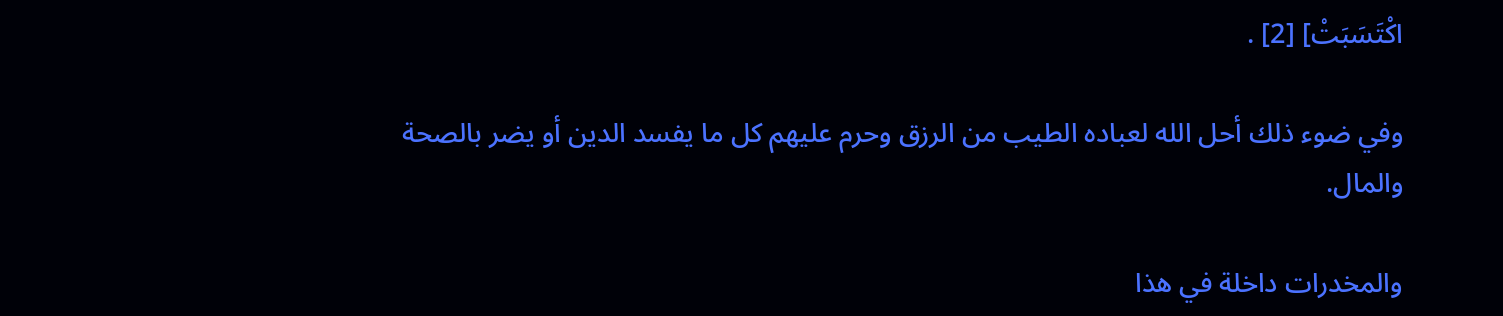اكْتَسَبَتْ] [2] .

وفي ضوء ذلك أحل الله لعباده الطيب من الرزق وحرم عليهم كل ما يفسد الدين أو يضر بالصحة والمال.

والمخدرات داخلة في هذا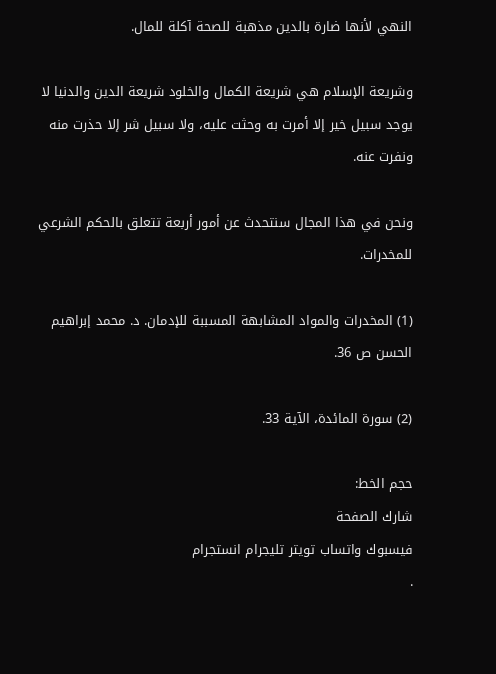النهي لأنها ضارة بالدين مذهبة للصحة آكلة للمال.

وشريعة الإسلام هي شريعة الكمال والخلود شريعة الدين والدنيا لا يوجد سبيل خير إلا أمرت به وحثت عليه، ولا سبيل شر إلا حذرت منه ونفرت عنه.

ونحن في هذا المجال سنتحدث عن أمور أربعة تتعلق بالحكم الشرعي للمخدرات.

(1) المخدرات والمواد المشابهة المسببة للإدمان. د. محمد إبراهيم الحسن ص 36.

(2) سورة المائدة، الآية 33.

حجم الخط:
شارك الصفحة
فيسبوك واتساب تويتر تليجرام انستجرام
.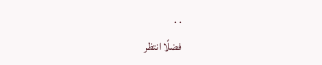. .
فضلًا انتظر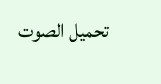تحميل الصوت